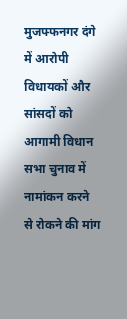मुजफ्फनगर दंगे में आरोपी विधायकों और सांसदों को आगामी विधान सभा चुनाव में नामांकन करने से रोकने की मांग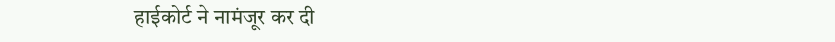हाईकोर्ट ने नामंजूर कर दी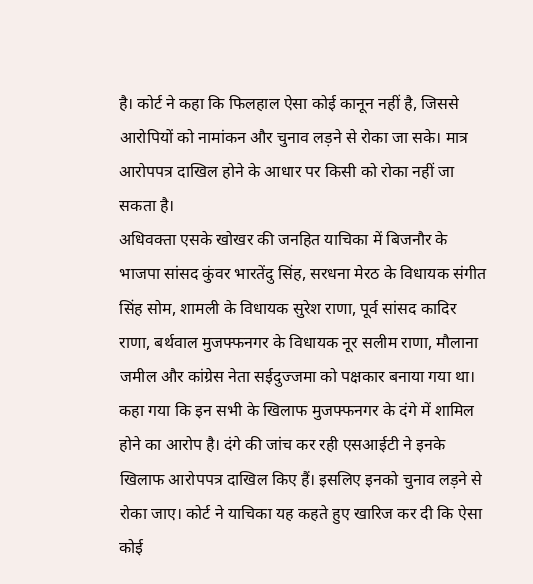है। कोर्ट ने कहा कि फिलहाल ऐसा कोई कानून नहीं है, जिससे आरोपियों को नामांकन और चुनाव लड़ने से रोका जा सके। मात्र आरोपपत्र दाखिल होने के आधार पर किसी को रोका नहीं जा सकता है।
अधिवक्ता एसके खोखर की जनहित याचिका में बिजनौर के भाजपा सांसद कुंवर भारतेंदु सिंह, सरधना मेरठ के विधायक संगीत सिंह सोम, शामली के विधायक सुरेश राणा, पूर्व सांसद कादिर राणा, बर्थवाल मुजफ्फनगर के विधायक नूर सलीम राणा, मौलाना जमील और कांग्रेस नेता सईदुज्जमा को पक्षकार बनाया गया था। कहा गया कि इन सभी के खिलाफ मुजफ्फनगर के दंगे में शामिल होने का आरोप है। दंगे की जांच कर रही एसआईटी ने इनके खिलाफ आरोपपत्र दाखिल किए हैं। इसलिए इनको चुनाव लड़ने से रोका जाए। कोर्ट ने याचिका यह कहते हुए खारिज कर दी कि ऐसा कोई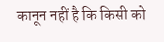कानून नहीं है कि किसी को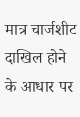मात्र चार्जशीट दाखिल होने के आधार पर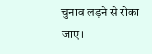चुनाव लड़ने से रोका जाए।